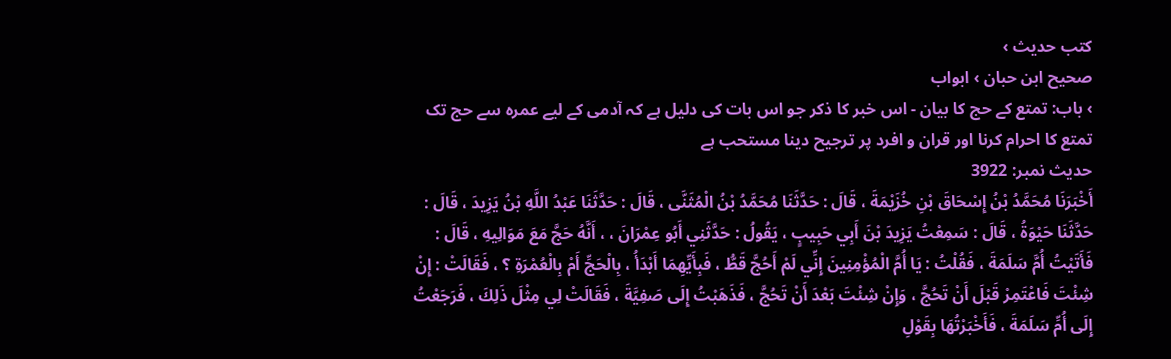کتب حدیث ›
صحیح ابن حبان › ابواب
› باب: تمتع کے حج کا بیان - اس خبر کا ذکر جو اس بات کی دلیل ہے کہ آدمی کے لیے عمرہ سے حج تک تمتع کا احرام کرنا اور قران و افرد پر ترجیح دینا مستحب ہے
حدیث نمبر: 3922
أَخْبَرَنَا مُحَمَّدُ بْنُ إِسْحَاقَ بْنِ خُزَيْمَةَ ، قَالَ : حَدَّثَنَا مُحَمَّدُ بْنُ الْمُثَنَّى ، قَالَ : حَدَّثَنَا عَبْدُ اللَّهِ بْنُ يَزِيدَ ، قَالَ : حَدَّثَنَا حَيْوَةُ ، قَالَ : سَمِعْتُ يَزِيدَ بْنَ أَبِي حَبِيبٍ ، يَقُولُ : حَدَّثَنِي أَبُو عِمْرَانَ ، ، أَنَّهُ حَجَّ مَعَ مَوَالِيهِ ، قَالَ : فَأَتَيْتُ أُمَّ سَلَمَةَ ، فَقُلْتُ : يَا أُمَّ الْمُؤْمِنِينَ إِنِّي لَمْ أَحُجَّ قَطُّ ، فَبِأَيِّهِمَا أَبْدَأُ ، بِالْحَجِّ أَمْ بِالْعُمْرَةِ ؟ ، فَقَالَتْ : إِنْ شِئْتَ فَاعْتَمِرْ قَبْلَ أَنْ تَحُجَّ ، وَإِنْ شِئْتَ بَعْدَ أَنْ تَحُجَّ ، فَذَهَبْتُ إِلَى صَفِيَّةَ ، فَقَالَتْ لِي مِثْلَ ذَلِكَ ، فَرَجَعْتُ إِلَى أُمِّ سَلَمَةَ ، فَأَخْبَرْتُهَا بِقَوْلِ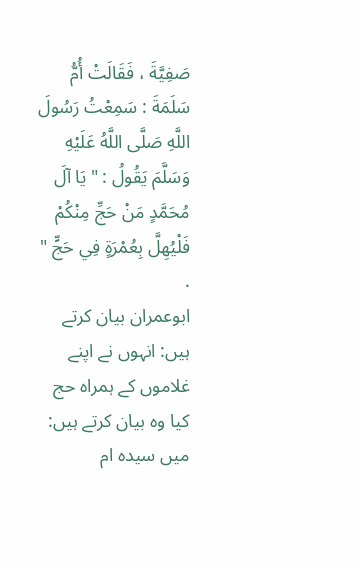صَفِيَّةَ ، فَقَالَتْ أُمُّ سَلَمَةَ : سَمِعْتُ رَسُولَ اللَّهِ صَلَّى اللَّهُ عَلَيْهِ وَسَلَّمَ يَقُولُ : " يَا آلَ مُحَمَّدٍ مَنْ حَجِّ مِنْكُمْ فَلْيُهِلَّ بِعُمْرَةٍ فِي حَجٍّ " .
ابوعمران بیان کرتے ہیں: انہوں نے اپنے غلاموں کے ہمراہ حج کیا وہ بیان کرتے ہیں: میں سیدہ ام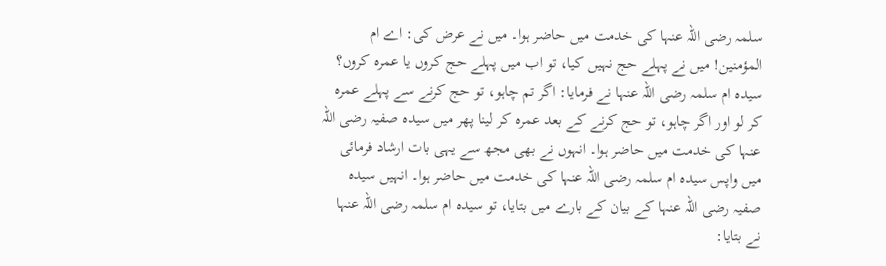سلمہ رضی اللہ عنہا کی خدمت میں حاضر ہوا۔ میں نے عرض کی: اے ام المؤمنین! میں نے پہلے حج نہیں کیا، تو اب میں پہلے حج کروں یا عمرہ کروں؟ سیدہ ام سلمہ رضی اللہ عنہا نے فرمایا: اگر تم چاہو، تو حج کرنے سے پہلے عمرہ کر لو اور اگر چاہو، تو حج کرنے کے بعد عمرہ کر لینا پھر میں سیدہ صفیہ رضی اللہ عنہا کی خدمت میں حاضر ہوا۔ انہوں نے بھی مجھ سے یہی بات ارشاد فرمائی میں واپس سیدہ ام سلمہ رضی اللہ عنہا کی خدمت میں حاضر ہوا۔ انہیں سیدہ صفیہ رضی اللہ عنہا کے بیان کے بارے میں بتایا، تو سیدہ ام سلمہ رضی اللہ عنہا نے بتایا: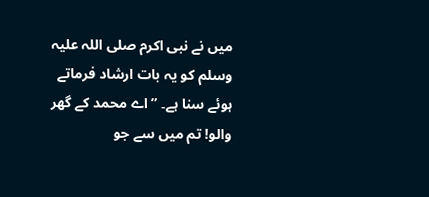میں نے نبی اکرم صلی اللہ علیہ وسلم کو یہ بات ارشاد فرماتے ہوئے سنا ہے۔ ” اے محمد کے گھر والو! تم میں سے جو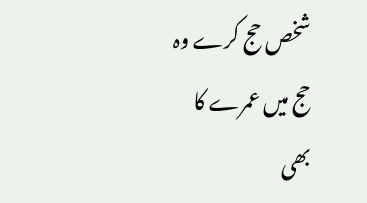شخص حج کرے وہ حج میں عمرے کا بھی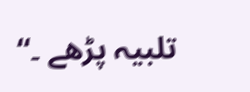تلبیہ پڑھے ۔“